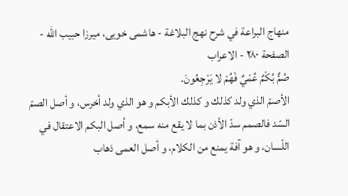منهاج البراعة في شرح نهج البلاغة - هاشمى خويى، ميرزا حبيب الله - الصفحة ٢٨٠ - الاعراب
صُمٌّ بُكْمٌ عُمْيٌ فَهُمْ لا يَرْجِعُونَ.
الأصمّ الذي ولد كذلك و كذلك الأبكم و هو الذي ولد أخرس، و أصل الصمّ السّد فالصمم سدّ الأذن بما لا يقع منه سمع، و أصل البكم الاعتقال في اللّسان، و هو آفة يمنع من الكلام، و أصل العمى ذهاب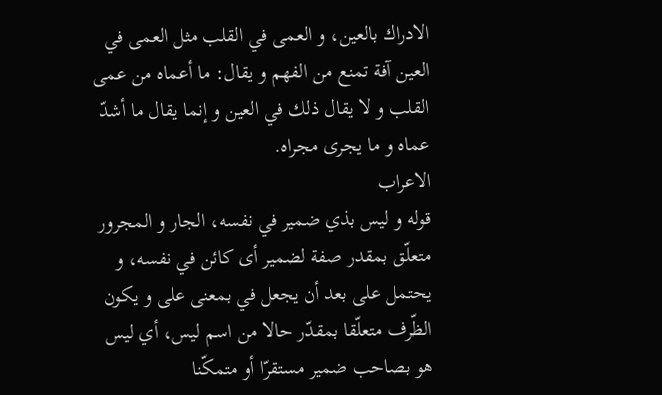الادراك بالعين، و العمى في القلب مثل العمى في العين آفة تمنع من الفهم و يقال: ما أعماه من عمى القلب و لا يقال ذلك في العين و إنما يقال ما أشدّ عماه و ما يجرى مجراه.
الاعراب
قوله و ليس بذي ضمير في نفسه، الجار و المجرور متعلّق بمقدر صفة لضمير أى كائن في نفسه، و يحتمل على بعد أن يجعل في بمعنى على و يكون الظّرف متعلّقا بمقدّر حالا من اسم ليس، أي ليس هو بصاحب ضمير مستقرّا أو متمكّنا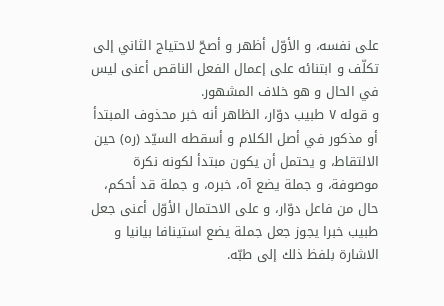على نفسه، و الأوّل أظهر و أصحّ لاحتياج الثاني إلى تكلّف و ابتنائه على إعمال الفعل الناقص أعنى ليس في الحال و هو خلاف المشهور.
و قوله ٧ طبيب دوّار، الظاهر أنه خبر محذوف المبتدأ أو مذكور في أصل الكلام و أسقطه السيّد (ره) حين الالتقاط، و يحتمل أن يكون مبتدأ لكونه نكرة موصوفة، و جملة يضع آه، خبره، و جملة قد أحكم، حال من فاعل دوّار، و على الاحتمال الأوّل أعنى جعل طبيب خبرا يجوز جعل جملة يضع استينافا بيانيا و الاشارة بلفظ ذلك إلى طبّه.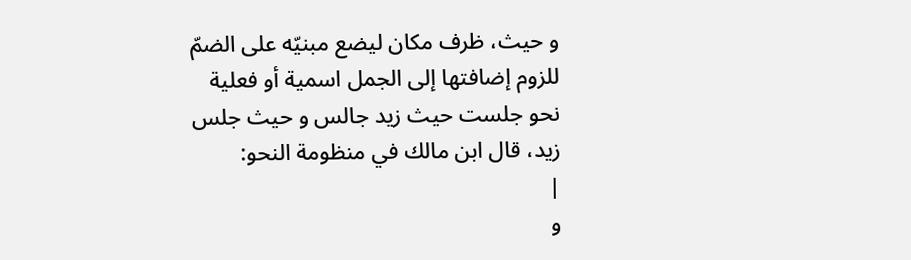و حيث، ظرف مكان ليضع مبنيّه على الضمّ للزوم إضافتها إلى الجمل اسمية أو فعلية نحو جلست حيث زيد جالس و حيث جلس زيد، قال ابن مالك في منظومة النحو:
|
و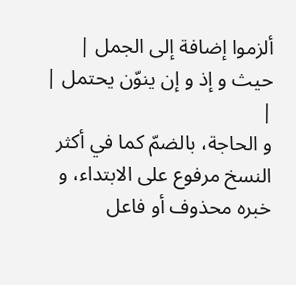ألزموا إضافة إلى الجمل |
حيث و إذ و إن ينوّن يحتمل |
|
و الحاجة، بالضمّ كما في أكثر النسخ مرفوع على الابتداء، و خبره محذوف أو فاعل